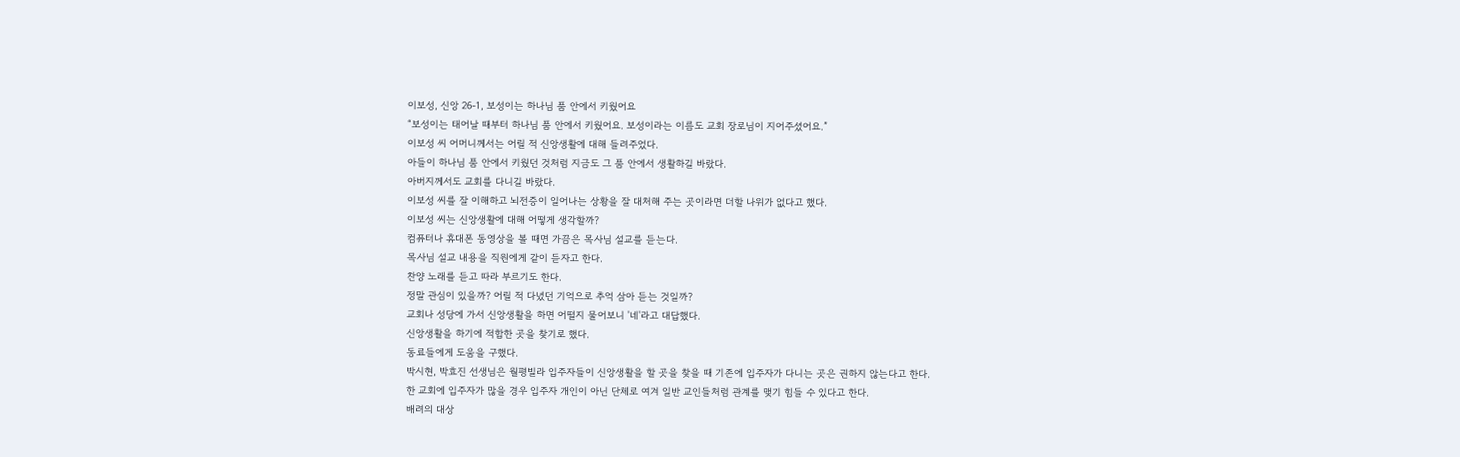이보성, 신앙 26-1, 보성이는 하나님 품 안에서 키웠어요
“보성이는 태어날 때부터 하나님 품 안에서 키웠어요. 보성이라는 이름도 교회 장로님이 지어주셨어요.”
이보성 씨 어머니께서는 어릴 적 신앙생활에 대해 들려주었다.
아들이 하나님 품 안에서 키웠던 것처럼 지금도 그 품 안에서 생활하길 바랐다.
아버지께서도 교회를 다니길 바랐다.
이보성 씨를 잘 이해하고 뇌전증이 일어나는 상황을 잘 대처해 주는 곳이라면 더할 나위가 없다고 했다.
이보성 씨는 신앙생활에 대해 어떻게 생각할까?
컴퓨터나 휴대폰 동영상을 볼 때면 가끔은 목사님 설교를 듣는다.
목사님 설교 내용을 직원에게 같이 듣자고 한다.
찬양 노래를 듣고 따라 부르기도 한다.
정말 관심이 있을까? 어릴 적 다녔던 기억으로 추억 삼아 듣는 것일까?
교회나 성당에 가서 신앙생활을 하면 어떨지 물어보니 '네'라고 대답했다.
신앙생활을 하기에 적합한 곳을 찾기로 했다.
동료들에게 도움을 구했다.
박시현, 박효진 선생님은 월평빌라 입주자들이 신앙생활을 할 곳을 찾을 때 기존에 입주자가 다니는 곳은 권하지 않는다고 한다.
한 교회에 입주자가 많을 경우 입주자 개인이 아닌 단체로 여겨 일반 교인들처럼 관계를 맺기 힘들 수 있다고 한다.
배려의 대상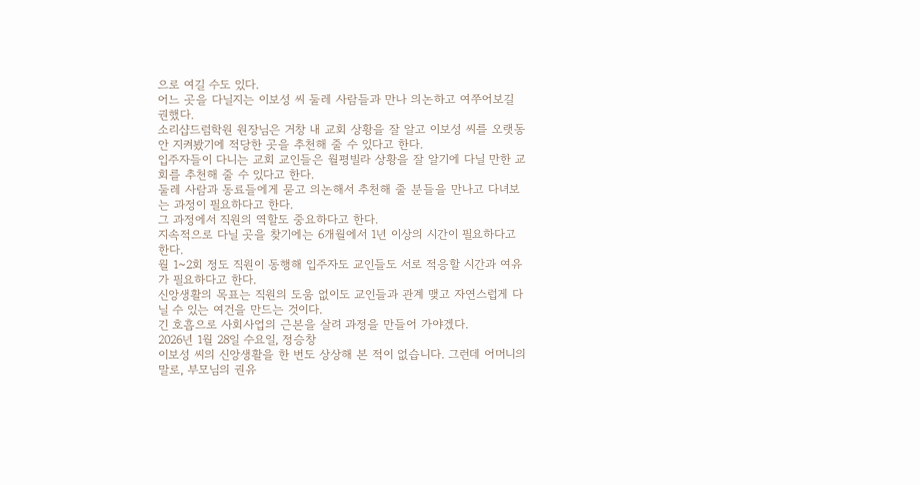으로 여길 수도 있다.
어느 곳을 다닐지는 이보성 씨 둘레 사람들과 만나 의논하고 여쭈어보길 권했다.
소리샵드럼학원 원장님은 거창 내 교회 상황을 잘 알고 이보성 씨를 오랫동안 지켜봤기에 적당한 곳을 추천해 줄 수 있다고 한다.
입주자들이 다니는 교회 교인들은 월평빌라 상황을 잘 알기에 다닐 만한 교회를 추천해 줄 수 있다고 한다.
둘레 사람과 동료들에게 묻고 의논해서 추천해 줄 분들을 만나고 다녀보는 과정이 필요하다고 한다.
그 과정에서 직원의 역할도 중요하다고 한다.
지속적으로 다닐 곳을 찾기에는 6개월에서 1년 이상의 시간이 필요하다고 한다.
월 1~2회 정도 직원이 동행해 입주자도 교인들도 서로 적응할 시간과 여유가 필요하다고 한다.
신앙생활의 목표는 직원의 도움 없이도 교인들과 관계 맺고 자연스럽게 다닐 수 있는 여건을 만드는 것이다.
긴 호흡으로 사회사업의 근본을 살려 과정을 만들어 가야겠다.
2026년 1월 28일 수요일, 정승창
이보성 씨의 신앙생활을 한 번도 상상해 본 적이 없습니다. 그런데 어머니의 말로, 부모님의 권유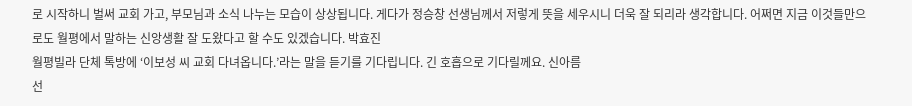로 시작하니 벌써 교회 가고, 부모님과 소식 나누는 모습이 상상됩니다. 게다가 정승창 선생님께서 저렇게 뜻을 세우시니 더욱 잘 되리라 생각합니다. 어쩌면 지금 이것들만으로도 월평에서 말하는 신앙생활 잘 도왔다고 할 수도 있겠습니다. 박효진
월평빌라 단체 톡방에 ‘이보성 씨 교회 다녀옵니다.’라는 말을 듣기를 기다립니다. 긴 호흡으로 기다릴께요. 신아름
선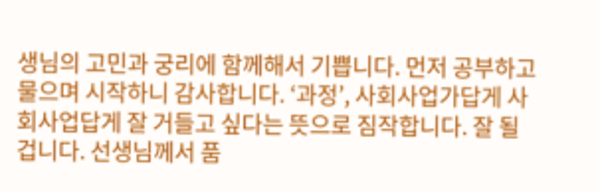생님의 고민과 궁리에 함께해서 기쁩니다. 먼저 공부하고 물으며 시작하니 감사합니다. ‘과정’, 사회사업가답게 사회사업답게 잘 거들고 싶다는 뜻으로 짐작합니다. 잘 될 겁니다. 선생님께서 품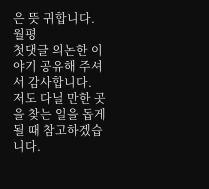은 뜻 귀합니다. 월평
첫댓글 의논한 이야기 공유해 주셔서 감사합니다. 저도 다닐 만한 곳을 찾는 일을 돕게 될 때 참고하겠습니다.